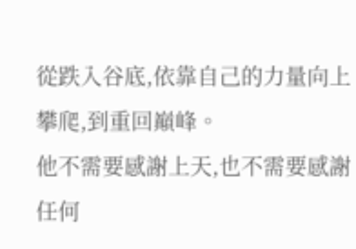從跌入谷底,依靠自己的力量向上攀爬,到重回巔峰。
他不需要感謝上天,也不需要感謝任何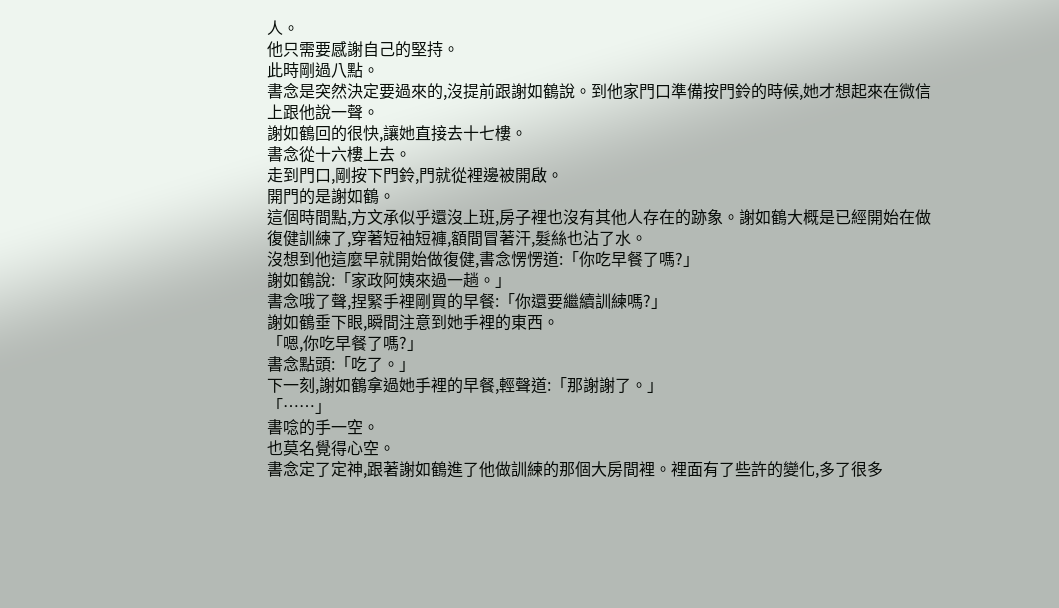人。
他只需要感謝自己的堅持。
此時剛過八點。
書念是突然決定要過來的,沒提前跟謝如鶴說。到他家門口準備按門鈴的時候,她才想起來在微信上跟他說一聲。
謝如鶴回的很快,讓她直接去十七樓。
書念從十六樓上去。
走到門口,剛按下門鈴,門就從裡邊被開啟。
開門的是謝如鶴。
這個時間點,方文承似乎還沒上班,房子裡也沒有其他人存在的跡象。謝如鶴大概是已經開始在做復健訓練了,穿著短袖短褲,額間冒著汗,髮絲也沾了水。
沒想到他這麼早就開始做復健,書念愣愣道:「你吃早餐了嗎?」
謝如鶴說:「家政阿姨來過一趟。」
書念哦了聲,捏緊手裡剛買的早餐:「你還要繼續訓練嗎?」
謝如鶴垂下眼,瞬間注意到她手裡的東西。
「嗯,你吃早餐了嗎?」
書念點頭:「吃了。」
下一刻,謝如鶴拿過她手裡的早餐,輕聲道:「那謝謝了。」
「……」
書唸的手一空。
也莫名覺得心空。
書念定了定神,跟著謝如鶴進了他做訓練的那個大房間裡。裡面有了些許的變化,多了很多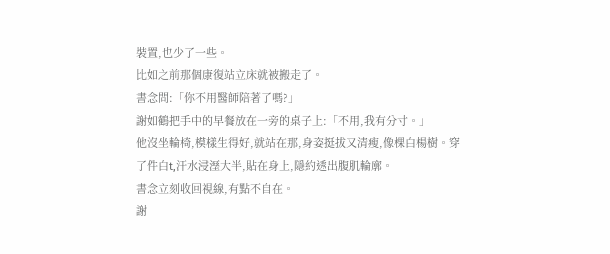裝置,也少了一些。
比如之前那個康復站立床就被搬走了。
書念問:「你不用醫師陪著了嗎?」
謝如鶴把手中的早餐放在一旁的桌子上:「不用,我有分寸。」
他沒坐輪椅,模樣生得好,就站在那,身姿挺拔又清瘦,像棵白楊樹。穿了件白t,汗水浸溼大半,貼在身上,隱約透出腹肌輪廓。
書念立刻收回視線,有點不自在。
謝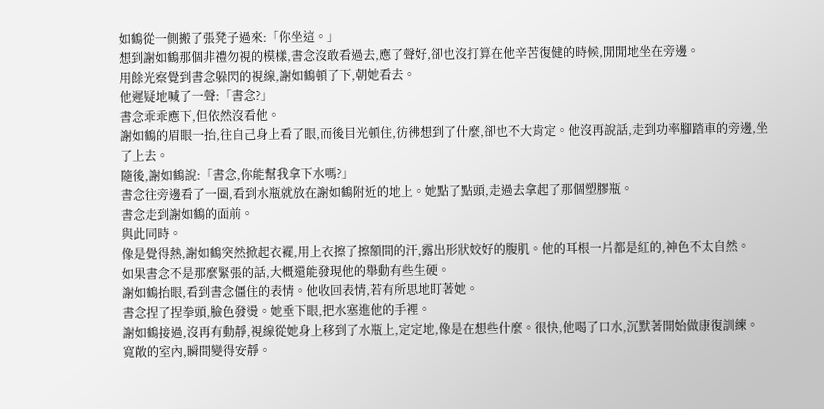如鶴從一側搬了張凳子過來:「你坐這。」
想到謝如鶴那個非禮勿視的模樣,書念沒敢看過去,應了聲好,卻也沒打算在他辛苦復健的時候,閒閒地坐在旁邊。
用餘光察覺到書念躲閃的視線,謝如鶴頓了下,朝她看去。
他遲疑地喊了一聲:「書念?」
書念乖乖應下,但依然沒看他。
謝如鶴的眉眼一抬,往自己身上看了眼,而後目光頓住,彷彿想到了什麼,卻也不大肯定。他沒再說話,走到功率腳踏車的旁邊,坐了上去。
隨後,謝如鶴說:「書念,你能幫我拿下水嗎?」
書念往旁邊看了一圈,看到水瓶就放在謝如鶴附近的地上。她點了點頭,走過去拿起了那個塑膠瓶。
書念走到謝如鶴的面前。
與此同時。
像是覺得熱,謝如鶴突然掀起衣襬,用上衣擦了擦額間的汗,露出形狀姣好的腹肌。他的耳根一片都是紅的,神色不太自然。
如果書念不是那麼緊張的話,大概還能發現他的舉動有些生硬。
謝如鶴抬眼,看到書念僵住的表情。他收回表情,若有所思地盯著她。
書念捏了捏拳頭,臉色發燙。她垂下眼,把水塞進他的手裡。
謝如鶴接過,沒再有動靜,視線從她身上移到了水瓶上,定定地,像是在想些什麼。很快,他喝了口水,沉默著開始做康復訓練。
寬敞的室內,瞬間變得安靜。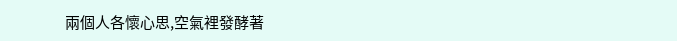兩個人各懷心思,空氣裡發酵著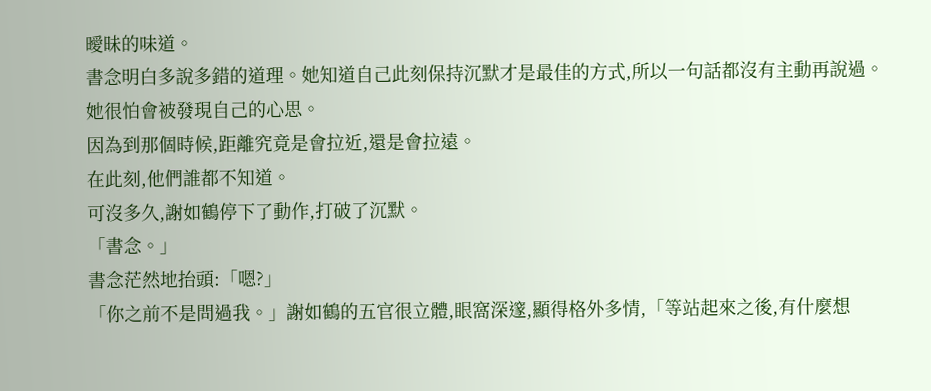曖昧的味道。
書念明白多說多錯的道理。她知道自己此刻保持沉默才是最佳的方式,所以一句話都沒有主動再說過。
她很怕會被發現自己的心思。
因為到那個時候,距離究竟是會拉近,還是會拉遠。
在此刻,他們誰都不知道。
可沒多久,謝如鶴停下了動作,打破了沉默。
「書念。」
書念茫然地抬頭:「嗯?」
「你之前不是問過我。」謝如鶴的五官很立體,眼窩深邃,顯得格外多情,「等站起來之後,有什麼想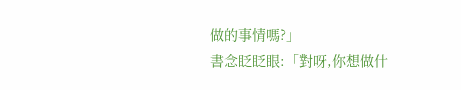做的事情嗎?」
書念眨眨眼:「對呀,你想做什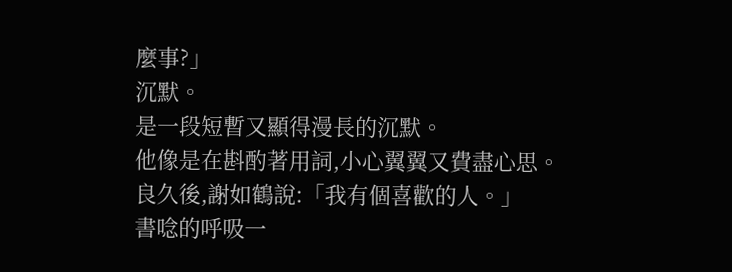麼事?」
沉默。
是一段短暫又顯得漫長的沉默。
他像是在斟酌著用詞,小心翼翼又費盡心思。
良久後,謝如鶴說:「我有個喜歡的人。」
書唸的呼吸一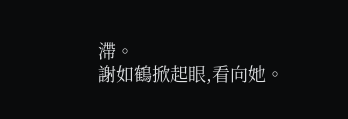滯。
謝如鶴掀起眼,看向她。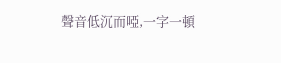聲音低沉而啞,一字一頓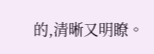的,清晰又明瞭。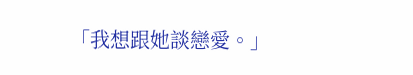「我想跟她談戀愛。」